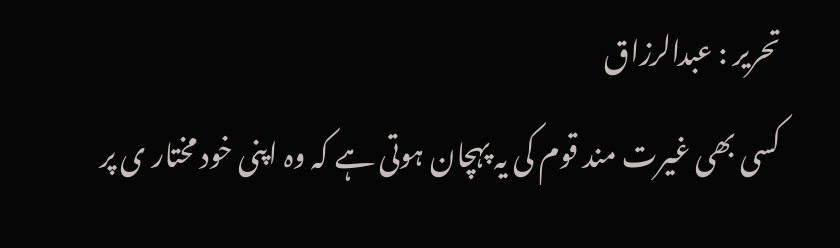تحریر : عبدالرزاق
کسی بھی غیرت مند قوم کی یہ پہچان ہوتی ہے کہ وہ اپنی خود مختار ی پر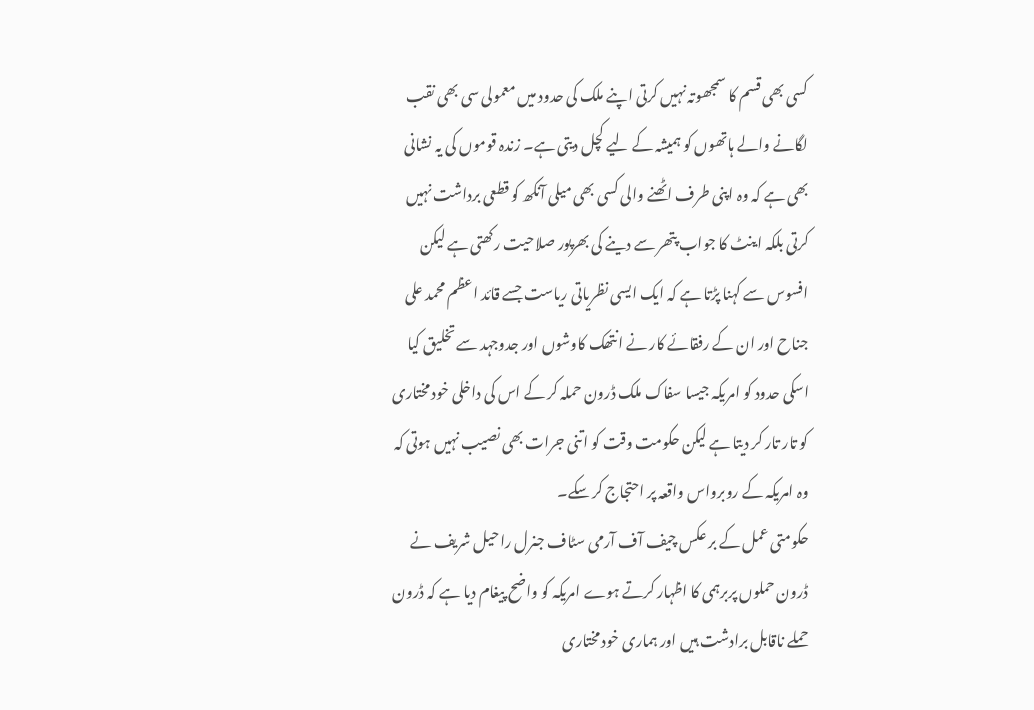کسی بھی قسم کا سمجھوتہ نہیں کرتی اپنے ملک کی حدود میں معمولی سی بھی نقب لگانے والے ہاتھوں کو ہمیشہ کے لیے کچل دیتی ہے۔ زندہ قوموں کی یہ نشانی بھی ہے کہ وہ اپنی طرف اٹھنے والی کسی بھی میلی آنکھ کو قطعی برداشت نہیں کرتی بلکہ اینٹ کا جواب پتھر سے دینے کی بھرپور صلاحیت رکھتی ہے لیکن افسوس سے کہنا پڑتا ہے کہ ایک ایسی نظریاتی ریاست جسے قائد اعظم محمد علی جناح اور ان کے رفقائے کار نے انتھک کاوشوں اور جدوجہد سے تخلیق کیا اسکی حدود کو امریکہ جیسا سفاک ملک ڈرون حملہ کر کے اس کی داخلی خود مختاری کو تار تار کر دیتا ہے لیکن حکومت وقت کو اتنی جرات بھی نصیب نہیں ہوتی کہ وہ امریکہ کے روبرواس واقعہ پر احتجاج کر سکے۔
حکومتی عمل کے بر عکس چیف آف آرمی سٹاف جنرل راحیل شریف نے ڈرون حملوں پربرہمی کا اظہار کرتے ہوے امریکہ کو واضح پیغام دیا ہے کہ ڈرون حملے ناقابل برادشت ہیں اور ہماری خود مختاری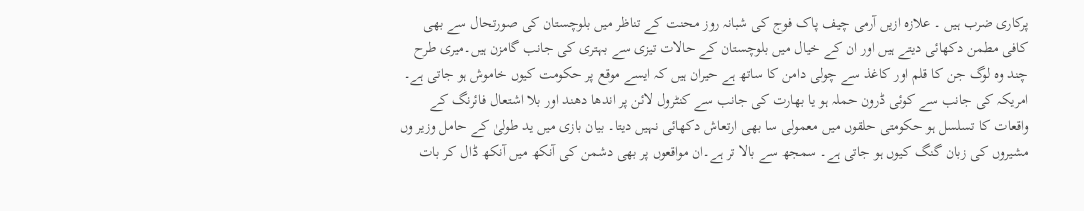پرکاری ضرب ہیں ۔ علازہ ازیں آرمی چیف پاک فوج کی شبانہ روز محنت کے تناظر میں بلوچستان کی صورتحال سے بھی کافی مطمن دکھائی دیتے ہیں اور ان کے خیال میں بلوچستان کے حالات تیزی سے بہتری کی جانب گامزن ہیں۔میری طرح چند وہ لوگ جن کا قلم اور کاغذ سے چولی دامن کا ساتھ ہے حیران ہیں کہ ایسے موقع پر حکومت کیوں خاموش ہو جاتی ہے۔
امریکہ کی جانب سے کوئی ڈرون حملہ ہو یا بھارت کی جانب سے کنٹرول لائن پر اندھا دھند اور بلا اشتعال فائرنگ کے واقعات کا تسلسل ہو حکومتی حلقوں میں معمولی سا بھی ارتعاش دکھائی نہیں دیتا۔ بیان بازی میں ید طولیٰ کے حامل وزیر وں مشیروں کی زبان گنگ کیوں ہو جاتی ہے۔ سمجھ سے بالا تر ہے۔ان مواقعوں پر بھی دشمن کی آنکھ میں آنکھ ڈال کر بات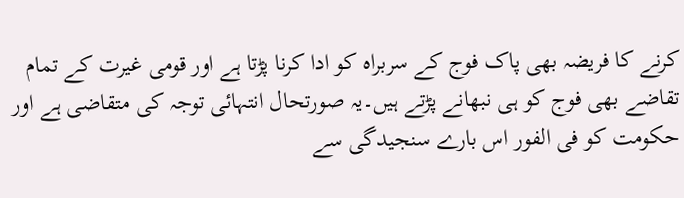کرنے کا فریضہ بھی پاک فوج کے سربراہ کو ادا کرنا پڑتا ہے اور قومی غیرت کے تمام تقاضے بھی فوج کو ہی نبھانے پڑتے ہیں۔یہ صورتحال انتہائی توجہ کی متقاضی ہے اور حکومت کو فی الفور اس بارے سنجیدگی سے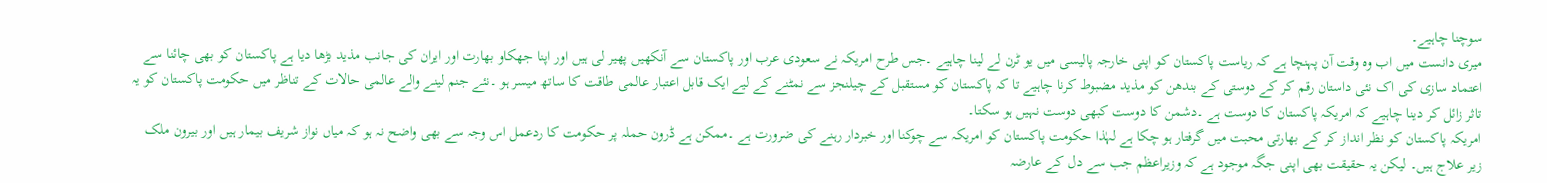سوچنا چاہیے۔
میری دانست میں اب وہ وقت آن پہنچا ہے کہ ریاست پاکستان کو اپنی خارجہ پالیسی میں یو ٹرن لے لینا چاہیے ۔جس طرح امریکہ نے سعودی عرب اور پاکستان سے آنکھیں پھیر لی ہیں اور اپنا جھکاو بھارت اور ایران کی جانب مذید بڑھا دیا ہے پاکستان کو بھی چائنا سے اعتماد سازی کی اک نئی داستان رقم کر کے دوستی کے بندھن کو مذید مضبوط کرنا چاہیے تا کہ پاکستان کو مستقبل کے چیلنجز سے نمٹنے کے لیے ایک قابل اعتبار عالمی طاقت کا ساتھ میسر ہو ۔نئے جنم لینے والے عالمی حالات کے تناظر میں حکومت پاکستان کو یہ تاثر زائل کر دینا چاہیے کہ امریکہ پاکستان کا دوست ہے ۔دشمن کا دوست کبھی دوست نہیں ہو سکتا۔
امریکہ پاکستان کو نظر انداز کر کے بھارتی محبت میں گرفتار ہو چکا ہے لہٰذا حکومت پاکستان کو امریکہ سے چوکنا اور خبردار رہنے کی ضرورت ہے ۔ممکن ہے ڈرون حملہ پر حکومت کا ردعمل اس وجہ سے بھی واضح نہ ہو کہ میاں نواز شریف بیمار ہیں اور بیرون ملک زیر علاج ہیں۔ لیکن یہ حقیقت بھی اپنی جگہ موجود ہے کہ وزیراعظم جب سے دل کے عارضہ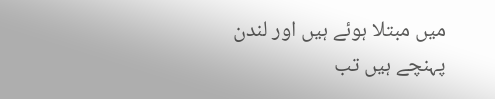میں مبتلا ہوئے ہیں اور لندن پہنچے ہیں تب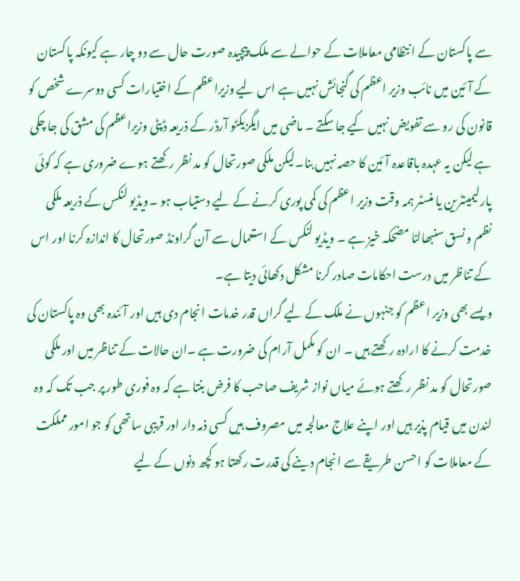سے پاکستان کے انتظامی معاملات کے حوالے سے ملک پیچیدہ صورت حال سے دو چار ہے کیونکہ پاکستان کے آئین میں نائب وزیر اعظم کی گنجائش نہیں ہے اس لیے وزیراعظم کے اختیارات کسی دوسرے شخص کو قانون کی رو سے تفویض نہیں کیے جا سکتے ۔ ماضی میں ایگزیکٹو آرڈر کے ذریعہ ڈپٹی وزیراعظم کی مشق کی جا چکی ہے لیکن یہ عہدہ باقاعدہ آئین کا حصہ نہیں بنا۔لیکن ملکی صورتحال کو مد نظر رکھتے ہوے ضروری ہے کہ کوئی پارلیمینٹرین یا منسٹر ہمہ وقت وزیر اعظم کی کمی پوری کرنے کے لیے دستیاب ہو ۔ویڈیو لنکس کے ذریعہ ملکی نظم و نسق سنبھالنا مضحکہ خیز ہے ۔ ویڈیو لنکس کے استعمال سے آن گراونڈ صورتحال کا اندازہ کرنا اور اس کے تناظر میں درست احکامات صادر کرنا مشکل دکھائی دیتا ہے۔
ویسے بھی وزیر اعظم کو جنہوں نے ملک کے لیے گراں قدر خدمات انجام دی ہیں اور آئندہ بھی وہ پاکستان کی خدمت کرنے کا ارادہ رکھتے ہیں ۔ ان کو مکمل آرام کی ضرورت ہے ۔ان حالات کے تناظر میں اور ملکی صورتحال کو مد نظر رکھتے ہوئے میاں نواز شریف صاحب کا فرض بنتا ہے کہ وہ فوری طور پر جب تک کہ وہ لندن میں قیام پذیر ہیں اور اپنے علاج معالجہ میں مصروف ہیں کسی ذمہ دار اور قریبی ساتھی کو جو امور مملکت کے معاملات کو احسن طریقے سے انجام دینے کی قدرت رکھتا ہو کچھ دنوں کے لیے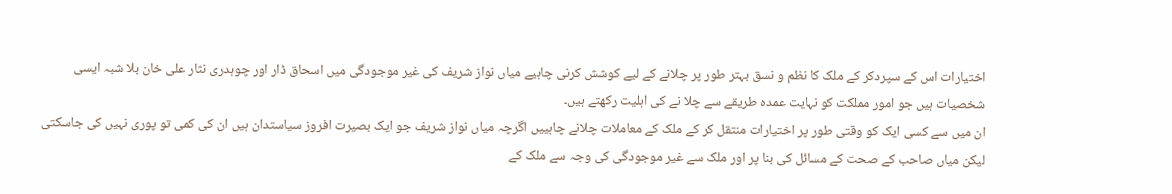اختیارات اس کے سپردکر کے ملک کا نظم و نسق بہتر طور پر چلانے کے لیے کوشش کرنی چاہیے میاں نواز شریف کی غیر موجودگی میں اسحاق ڈار اور چوہدری نثار علی خان بلا شبہ ایسی شخصیات ہیں جو امور مملکت کو نہایت عمدہ طریقے سے چلا نے کی اہلیت رکھتے ہیں۔
ان میں سے کسی ایک کو وقتی طور پر اختیارات منتقل کر کے ملک کے معاملات چلانے چاہییں اگرچہ میاں نواز شریف جو ایک بصیرت افروز سیاستدان ہیں ان کی کمی تو پوری نہیں کی جاسکتی لیکن میاں صاحب کے صحت کے مسائل کی بنا پر اور ملک سے غیر موجودگی کی وجہ سے ملک کے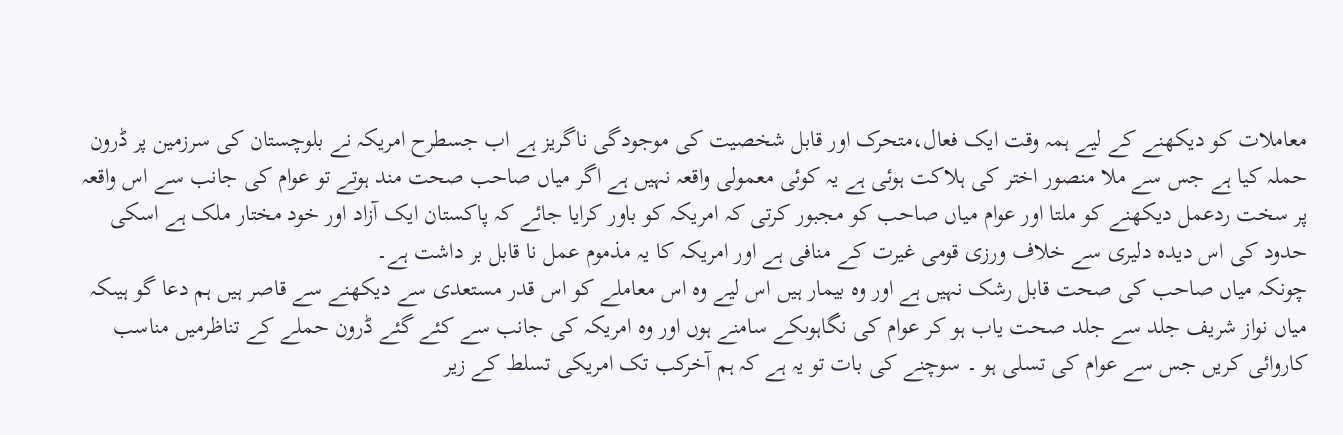معاملات کو دیکھنے کے لیے ہمہ وقت ایک فعال،متحرک اور قابل شخصیت کی موجودگی ناگریز ہے اب جسطرح امریکہ نے بلوچستان کی سرزمین پر ڈرون حملہ کیا ہے جس سے ملا منصور اختر کی ہلاکت ہوئی ہے یہ کوئی معمولی واقعہ نہیں ہے اگر میاں صاحب صحت مند ہوتے تو عوام کی جانب سے اس واقعہ پر سخت ردعمل دیکھنے کو ملتا اور عوام میاں صاحب کو مجبور کرتی کہ امریکہ کو باور کرایا جائے کہ پاکستان ایک آزاد اور خود مختار ملک ہے اسکی حدود کی اس دیدہ دلیری سے خلاف ورزی قومی غیرت کے منافی ہے اور امریکہ کا یہ مذموم عمل نا قابل بر داشت ہے۔
چونکہ میاں صاحب کی صحت قابل رشک نہیں ہے اور وہ بیمار ہیں اس لیے وہ اس معاملے کو اس قدر مستعدی سے دیکھنے سے قاصر ہیں ہم دعا گو ہیںکہ میاں نواز شریف جلد سے جلد صحت یاب ہو کر عوام کی نگاہوںکے سامنے ہوں اور وہ امریکہ کی جانب سے کئے گئے ڈرون حملے کے تناظرمیں مناسب کاروائی کریں جس سے عوام کی تسلی ہو ۔ سوچنے کی بات تو یہ ہے کہ ہم آخرکب تک امریکی تسلط کے زیر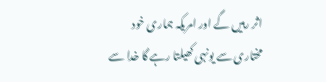اثر رہیں گے اور امریکہ ہماری خود مختاری سے یونہی کھیلتا رہے گا خدا سے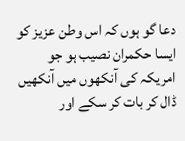دعا گو ہوں کہ اس وطن عزیز کو ایسا حکمران نصیب ہو جو امریکہ کی آنکھوں میں آنکھیں ڈال کر بات کر سکے اور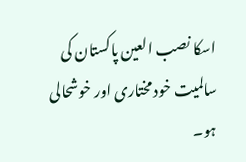اسکا نصب العین پاکستان کی سالمیت خود مختاری اور خوشحالی ہو۔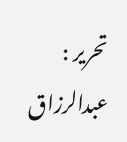تحریر : عبدالرزاق